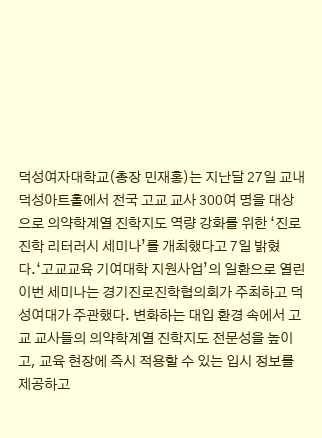덕성여자대학교(총장 민재홍)는 지난달 27일 교내 덕성아트홀에서 전국 고교 교사 300여 명을 대상으로 의약학계열 진학지도 역량 강화를 위한 ‘진로진학 리터러시 세미나’를 개최했다고 7일 밝혔다.‘고교교육 기여대학 지원사업’의 일환으로 열린 이번 세미나는 경기진로진학협의회가 주최하고 덕성여대가 주관했다. 변화하는 대입 환경 속에서 고교 교사들의 의약학계열 진학지도 전문성을 높이고, 교육 현장에 즉시 적용할 수 있는 입시 정보를 제공하고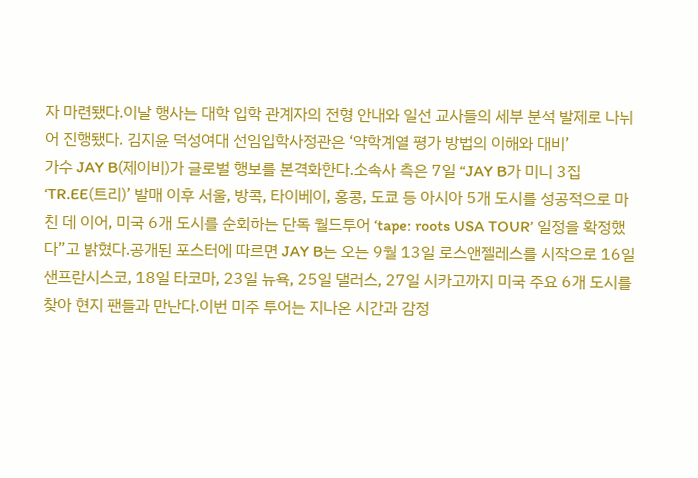자 마련됐다.이날 행사는 대학 입학 관계자의 전형 안내와 일선 교사들의 세부 분석 발제로 나뉘어 진행됐다. 김지윤 덕성여대 선임입학사정관은 ‘약학계열 평가 방법의 이해와 대비’
가수 JAY B(제이비)가 글로벌 행보를 본격화한다.소속사 측은 7일 “JAY B가 미니 3집 ‘TR.EE(트리)’ 발매 이후 서울, 방콕, 타이베이, 홍콩, 도쿄 등 아시아 5개 도시를 성공적으로 마친 데 이어, 미국 6개 도시를 순회하는 단독 월드투어 ‘tape: roots USA TOUR’ 일정을 확정했다”고 밝혔다.공개된 포스터에 따르면 JAY B는 오는 9월 13일 로스앤젤레스를 시작으로 16일 샌프란시스코, 18일 타코마, 23일 뉴욕, 25일 댈러스, 27일 시카고까지 미국 주요 6개 도시를 찾아 현지 팬들과 만난다.이번 미주 투어는 지나온 시간과 감정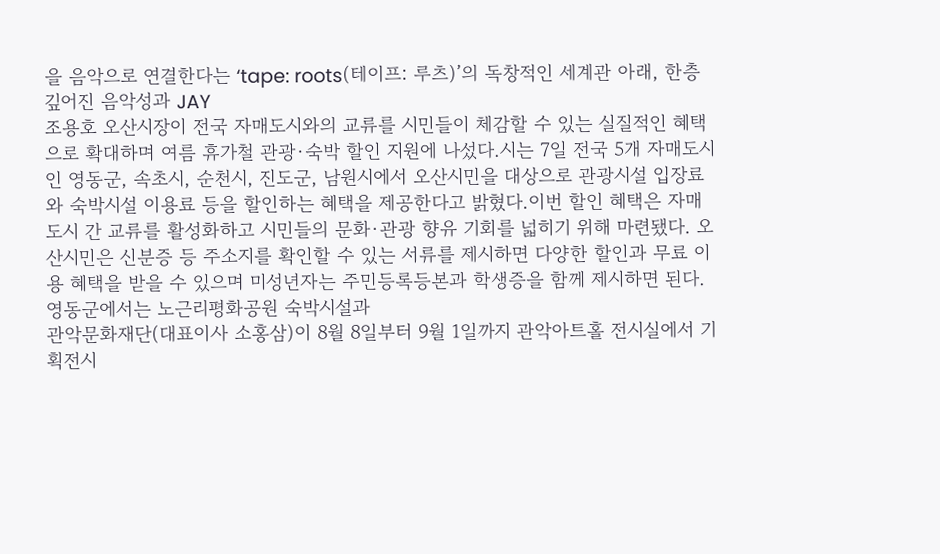을 음악으로 연결한다는 ‘tape: roots(테이프: 루츠)’의 독창적인 세계관 아래, 한층 깊어진 음악성과 JAY
조용호 오산시장이 전국 자매도시와의 교류를 시민들이 체감할 수 있는 실질적인 혜택으로 확대하며 여름 휴가철 관광·숙박 할인 지원에 나섰다.시는 7일 전국 5개 자매도시인 영동군, 속초시, 순천시, 진도군, 남원시에서 오산시민을 대상으로 관광시설 입장료와 숙박시설 이용료 등을 할인하는 혜택을 제공한다고 밝혔다.이번 할인 혜택은 자매도시 간 교류를 활성화하고 시민들의 문화·관광 향유 기회를 넓히기 위해 마련됐다. 오산시민은 신분증 등 주소지를 확인할 수 있는 서류를 제시하면 다양한 할인과 무료 이용 혜택을 받을 수 있으며 미성년자는 주민등록등본과 학생증을 함께 제시하면 된다.영동군에서는 노근리평화공원 숙박시설과
관악문화재단(대표이사 소홍삼)이 8월 8일부터 9월 1일까지 관악아트홀 전시실에서 기획전시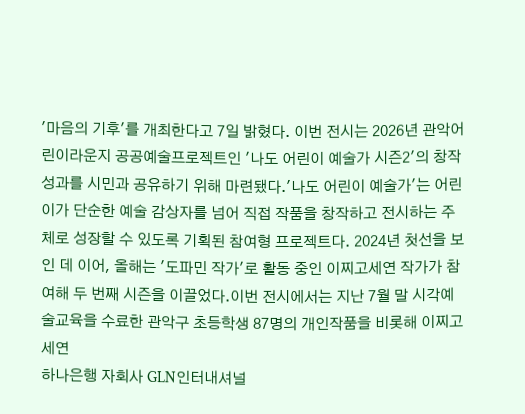'마음의 기후'를 개최한다고 7일 밝혔다. 이번 전시는 2026년 관악어린이라운지 공공예술프로젝트인 '나도 어린이 예술가 시즌2'의 창작 성과를 시민과 공유하기 위해 마련됐다.'나도 어린이 예술가'는 어린이가 단순한 예술 감상자를 넘어 직접 작품을 창작하고 전시하는 주체로 성장할 수 있도록 기획된 참여형 프로젝트다. 2024년 첫선을 보인 데 이어, 올해는 '도파민 작가'로 활동 중인 이찌고세연 작가가 참여해 두 번째 시즌을 이끌었다.이번 전시에서는 지난 7월 말 시각예술교육을 수료한 관악구 초등학생 87명의 개인작품을 비롯해 이찌고세연
하나은행 자회사 GLN인터내셔널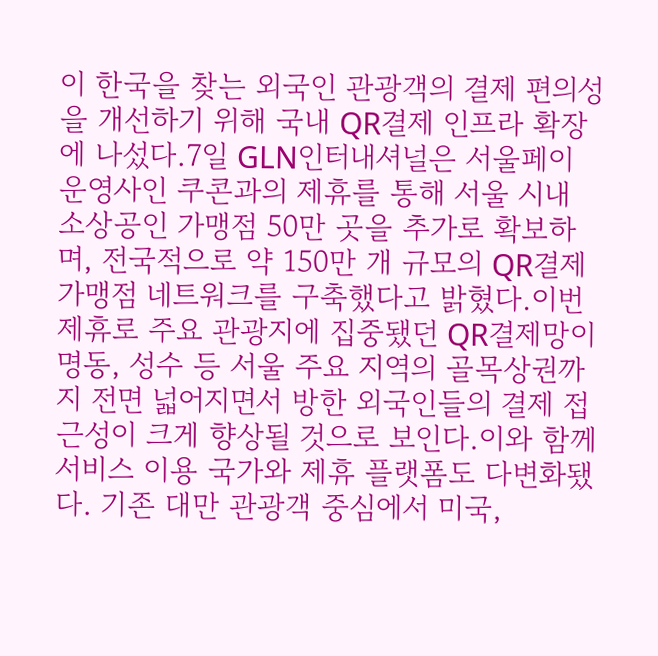이 한국을 찾는 외국인 관광객의 결제 편의성을 개선하기 위해 국내 QR결제 인프라 확장에 나섰다.7일 GLN인터내셔널은 서울페이 운영사인 쿠콘과의 제휴를 통해 서울 시내 소상공인 가맹점 50만 곳을 추가로 확보하며, 전국적으로 약 150만 개 규모의 QR결제 가맹점 네트워크를 구축했다고 밝혔다.이번 제휴로 주요 관광지에 집중됐던 QR결제망이 명동, 성수 등 서울 주요 지역의 골목상권까지 전면 넓어지면서 방한 외국인들의 결제 접근성이 크게 향상될 것으로 보인다.이와 함께 서비스 이용 국가와 제휴 플랫폼도 다변화됐다. 기존 대만 관광객 중심에서 미국,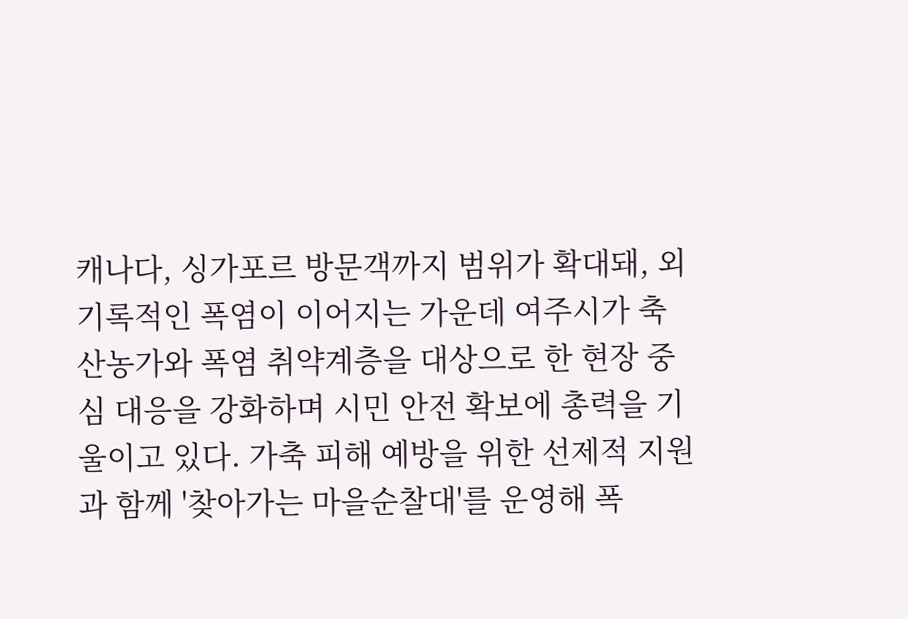캐나다, 싱가포르 방문객까지 범위가 확대돼, 외
기록적인 폭염이 이어지는 가운데 여주시가 축산농가와 폭염 취약계층을 대상으로 한 현장 중심 대응을 강화하며 시민 안전 확보에 총력을 기울이고 있다. 가축 피해 예방을 위한 선제적 지원과 함께 '찾아가는 마을순찰대'를 운영해 폭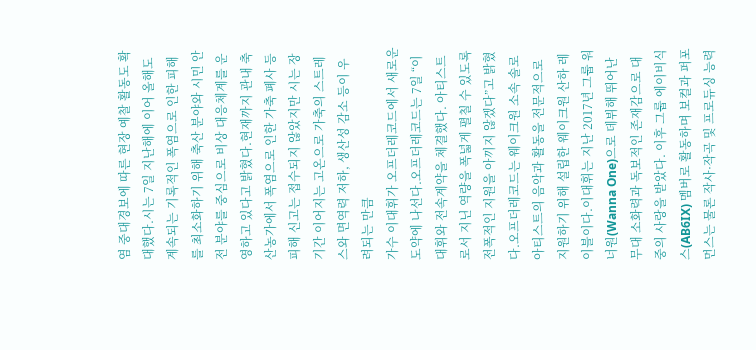염 중대경보에 따른 현장 예찰 활동도 확대했다.시는 7일 지난해에 이어 올해도 계속되는 기록적인 폭염으로 인한 피해를 최소화하기 위해 축산 분야와 시민 안전 분야를 중심으로 비상 대응체계를 운영하고 있다고 밝혔다.현재까지 관내 축산농가에서 폭염으로 인한 가축 폐사 등 피해 신고는 접수되지 않았지만 시는 장기간 이어지는 고온으로 가축의 스트레스와 면역력 저하, 생산성 감소 등이 우려되는 만큼
가수 이대휘가 오프더레코드에서 새로운 도약에 나선다.오프더레코드는 7일 “이대휘와 전속계약을 체결했다. 아티스트로서 지닌 역량을 폭넓게 펼칠 수 있도록 전폭적인 지원을 아끼지 않겠다”고 밝혔다.오프더레코드는 웨이크원 소속 솔로 아티스트의 음악과 활동을 전문적으로 지원하기 위해 설립한 웨이크원 산하 레이블이다.이대휘는 지난 2017년 그룹 워너원(Wanna One)으로 데뷔해 뛰어난 무대 소화력과 독보적인 존재감으로 대중의 사랑을 받았다. 이후 그룹 에이비식스(AB6IX) 멤버로 활동하며 보컬과 퍼포먼스는 물론 작사·작곡 및 프로듀싱 능력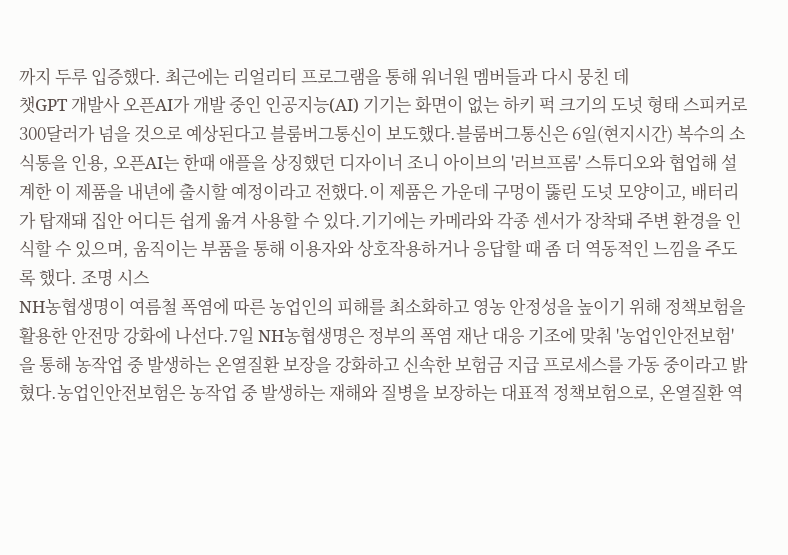까지 두루 입증했다. 최근에는 리얼리티 프로그램을 통해 워너원 멤버들과 다시 뭉친 데
챗GPT 개발사 오픈AI가 개발 중인 인공지능(AI) 기기는 화면이 없는 하키 퍽 크기의 도넛 형태 스피커로 300달러가 넘을 것으로 예상된다고 블룸버그통신이 보도했다.블룸버그통신은 6일(현지시간) 복수의 소식통을 인용, 오픈AI는 한때 애플을 상징했던 디자이너 조니 아이브의 '러브프롬' 스튜디오와 협업해 설계한 이 제품을 내년에 출시할 예정이라고 전했다.이 제품은 가운데 구멍이 뚫린 도넛 모양이고, 배터리가 탑재돼 집안 어디든 쉽게 옮겨 사용할 수 있다.기기에는 카메라와 각종 센서가 장착돼 주변 환경을 인식할 수 있으며, 움직이는 부품을 통해 이용자와 상호작용하거나 응답할 때 좀 더 역동적인 느낌을 주도록 했다. 조명 시스
NH농협생명이 여름철 폭염에 따른 농업인의 피해를 최소화하고 영농 안정성을 높이기 위해 정책보험을 활용한 안전망 강화에 나선다.7일 NH농협생명은 정부의 폭염 재난 대응 기조에 맞춰 '농업인안전보험'을 통해 농작업 중 발생하는 온열질환 보장을 강화하고 신속한 보험금 지급 프로세스를 가동 중이라고 밝혔다.농업인안전보험은 농작업 중 발생하는 재해와 질병을 보장하는 대표적 정책보험으로, 온열질환 역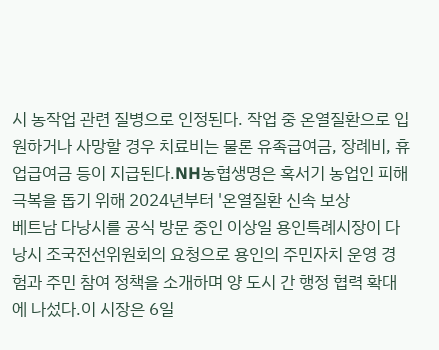시 농작업 관련 질병으로 인정된다. 작업 중 온열질환으로 입원하거나 사망할 경우 치료비는 물론 유족급여금, 장례비, 휴업급여금 등이 지급된다.NH농협생명은 혹서기 농업인 피해 극복을 돕기 위해 2024년부터 '온열질환 신속 보상
베트남 다낭시를 공식 방문 중인 이상일 용인특례시장이 다낭시 조국전선위원회의 요청으로 용인의 주민자치 운영 경험과 주민 참여 정책을 소개하며 양 도시 간 행정 협력 확대에 나섰다.이 시장은 6일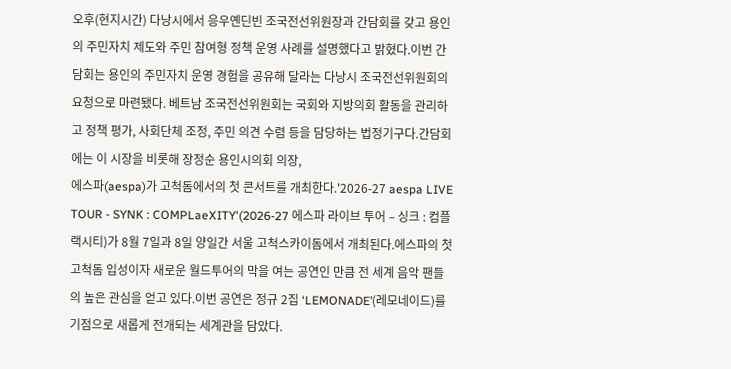오후(현지시간) 다낭시에서 응우옌딘빈 조국전선위원장과 간담회를 갖고 용인의 주민자치 제도와 주민 참여형 정책 운영 사례를 설명했다고 밝혔다.이번 간담회는 용인의 주민자치 운영 경험을 공유해 달라는 다낭시 조국전선위원회의 요청으로 마련됐다. 베트남 조국전선위원회는 국회와 지방의회 활동을 관리하고 정책 평가, 사회단체 조정, 주민 의견 수렴 등을 담당하는 법정기구다.간담회에는 이 시장을 비롯해 장정순 용인시의회 의장,
에스파(aespa)가 고척돔에서의 첫 콘서트를 개최한다.'2026-27 aespa LIVE TOUR - SYNK : COMPLaeXITY'(2026-27 에스파 라이브 투어 – 싱크 : 컴플랙시티)가 8월 7일과 8일 양일간 서울 고척스카이돔에서 개최된다.에스파의 첫 고척돔 입성이자 새로운 월드투어의 막을 여는 공연인 만큼 전 세계 음악 팬들의 높은 관심을 얻고 있다.이번 공연은 정규 2집 ‘LEMONADE’(레모네이드)를 기점으로 새롭게 전개되는 세계관을 담았다.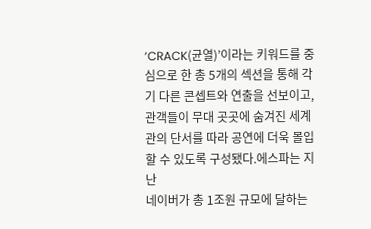‘CRACK(균열)’이라는 키워드를 중심으로 한 총 5개의 섹션을 통해 각기 다른 콘셉트와 연출을 선보이고, 관객들이 무대 곳곳에 숨겨진 세계관의 단서를 따라 공연에 더욱 몰입할 수 있도록 구성됐다.에스파는 지난
네이버가 총 1조원 규모에 달하는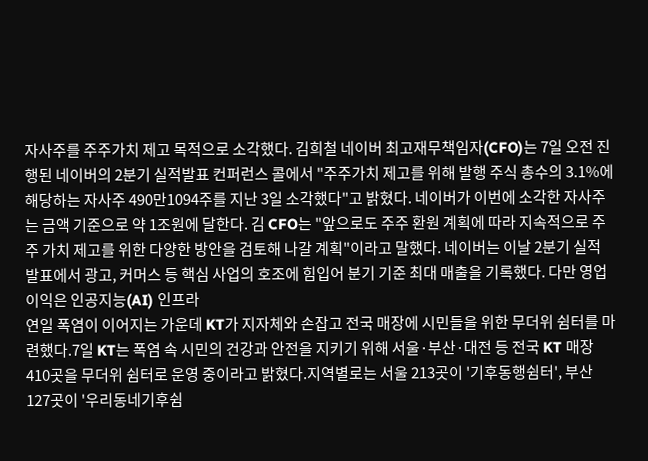자사주를 주주가치 제고 목적으로 소각했다. 김희철 네이버 최고재무책임자(CFO)는 7일 오전 진행된 네이버의 2분기 실적발표 컨퍼런스 콜에서 "주주가치 제고를 위해 발행 주식 총수의 3.1%에 해당하는 자사주 490만1094주를 지난 3일 소각했다"고 밝혔다. 네이버가 이번에 소각한 자사주는 금액 기준으로 약 1조원에 달한다. 김 CFO는 "앞으로도 주주 환원 계획에 따라 지속적으로 주주 가치 제고를 위한 다양한 방안을 검토해 나갈 계획"이라고 말했다. 네이버는 이날 2분기 실적 발표에서 광고, 커머스 등 핵심 사업의 호조에 힘입어 분기 기준 최대 매출을 기록했다. 다만 영업이익은 인공지능(AI) 인프라
연일 폭염이 이어지는 가운데 KT가 지자체와 손잡고 전국 매장에 시민들을 위한 무더위 쉼터를 마련했다.7일 KT는 폭염 속 시민의 건강과 안전을 지키기 위해 서울·부산·대전 등 전국 KT 매장 410곳을 무더위 쉼터로 운영 중이라고 밝혔다.지역별로는 서울 213곳이 '기후동행쉼터', 부산 127곳이 '우리동네기후쉼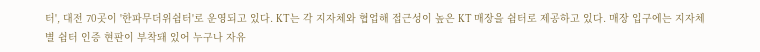터', 대전 70곳이 '한파무더위쉼터'로 운영되고 있다. KT는 각 지자체와 협업해 접근성이 높은 KT 매장을 쉼터로 제공하고 있다. 매장 입구에는 지자체별 쉼터 인증 현판이 부착돼 있어 누구나 자유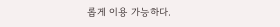롭게 이용 가능하다.